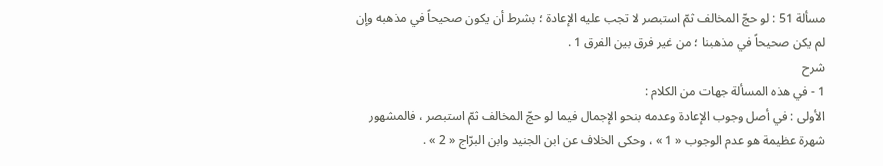مسألة 51 : لو حجّ المخالف ثمّ استبصر لا تجب عليه الإعادة ؛ بشرط أن يكون صحيحاً في مذهبه وإن لم يكن صحيحاً في مذهبنا ؛ من غير فرق بين الفرق 1 .
شرح
1 - في هذه المسألة جهات من الكلام :
الأولى : في أصل وجوب الإعادة وعدمه بنحو الإجمال فيما لو حجّ المخالف ثمّ استبصر ، فالمشهور شهرة عظيمة هو عدم الوجوب « 1 » ، وحكى الخلاف عن ابن الجنيد وابن البرّاج « 2 » .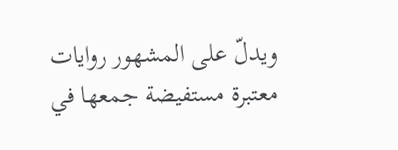ويدلّ على المشهور روايات معتبرة مستفيضة جمعها في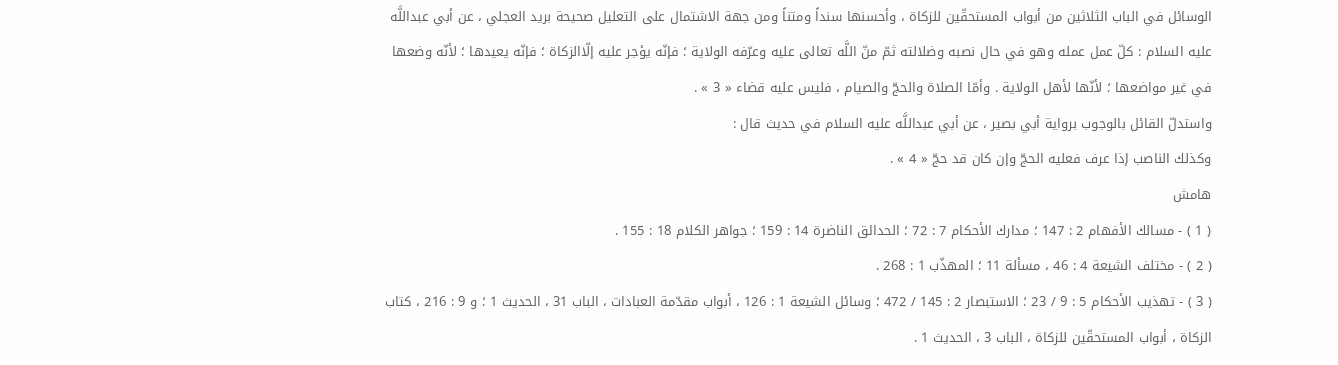الوسائل في الباب الثلاثين من أبواب المستحقّين للزكاة ، وأحسنها سنداً ومتناً ومن جهة الاشتمال على التعليل صحيحة بريد العجلي ، عن أبي عبداللَّه عليه السلام : كلّ عمل عمله وهو في حال نصبه وضلالته ثمّ منّ اللَّه تعالى عليه وعرّفه الولاية ؛ فإنّه يؤجر عليه إلّاالزكاة ؛ فإنّه يعيدها ؛ لأنّه وضعها في غير مواضعها ؛ لأنّها لأهل الولاية . وأمّا الصلاة والحجّ والصيام ، فليس عليه قضاء « 3 » .
واستدلّ القائل بالوجوب برواية أبي بصير ، عن أبي عبداللَّه عليه السلام في حديث قال :
وكذلك الناصب إذا عرف فعليه الحجّ وإن كان قد حجّ « 4 » .
هامش
( 1 ) - مسالك الأفهام 2 : 147 ؛ مدارك الأحكام 7 : 72 ؛ الحدائق الناضرة 14 : 159 ؛ جواهر الكلام 18 : 155 .
( 2 ) - مختلف الشيعة 4 : 46 ، مسألة 11 ؛ المهذّب 1 : 268 .
( 3 ) - تهذيب الأحكام 5 : 9 / 23 ؛ الاستبصار 2 : 145 / 472 ؛ وسائل الشيعة 1 : 126 ، أبواب مقدّمة العبادات ، الباب 31 ، الحديث 1 ؛ و 9 : 216 ، كتاب الزكاة ، أبواب المستحقّين للزكاة ، الباب 3 ، الحديث 1 .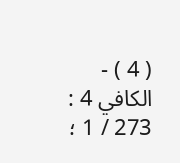( 4 ) - الكافي 4 : 273 / 1 ؛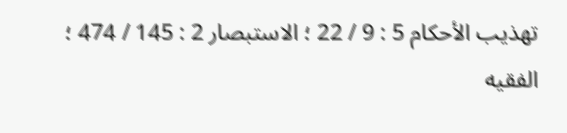تهذيب الأحكام 5 : 9 / 22 ؛ الاستبصار 2 : 145 / 474 ؛ الفقيه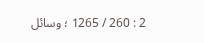2 : 260 / 1265 ؛ وسائل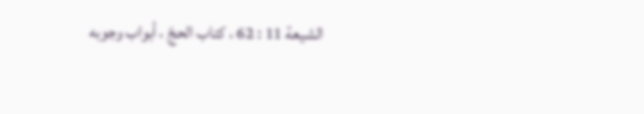الشيعة 11 : 62 ، كتاب الحجّ ، أبواب وجوبه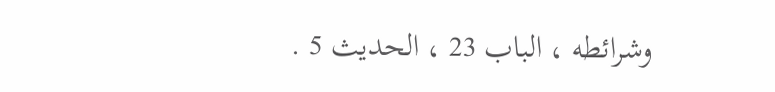وشرائطه ، الباب 23 ، الحديث 5 .